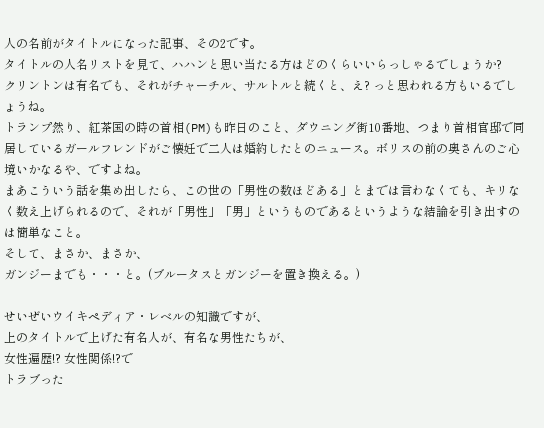人の名前がタイトルになった記事、その2です。
タイトルの人名リストを見て、ハハンと思い当たる方はどのくらいいらっしゃるでしょうか?
クリントンは有名でも、それがチャーチル、サルトルと続くと、え? っと思われる方もいるでしょうね。
トランプ然り、紅茶国の時の首相(PM)も昨日のこと、ダウニング街10番地、つまり首相官邸で同居しているガールフレンドがご懐妊で二人は婚約したとのニュース。ボリスの前の奥さんのご心境いかなるや、ですよね。
まあこういう話を集め出したら、この世の「男性の数ほどある」とまでは言わなくても、キリなく数え上げられるので、それが「男性」「男」というものであるというような結論を引き出すのは簡単なこと。
そして、まさか、まさか、
ガンジーまでも・・・と。(ブルータスとガンジーを置き換える。)

せいぜいウイキペディア・レベルの知識ですが、
上のタイトルで上げた有名人が、有名な男性たちが、
女性遍歴!? 女性関係!?で
トラブった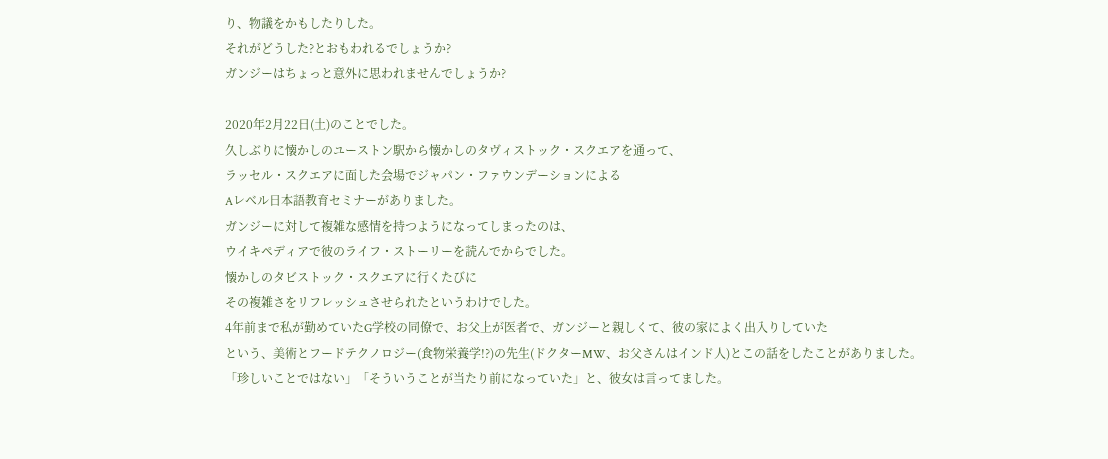り、物議をかもしたりした。
それがどうした?とおもわれるでしょうか?
ガンジーはちょっと意外に思われませんでしょうか?

2020年2月22日(土)のことでした。
久しぶりに懐かしのユーストン駅から懐かしのタヴィストック・スクエアを通って、
ラッセル・スクエアに面した会場でジャパン・ファウンデーションによる
Aレベル日本語教育セミナーがありました。
ガンジーに対して複雑な感情を持つようになってしまったのは、
ウイキペディアで彼のライフ・ストーリーを読んでからでした。
懐かしのタビストック・スクエアに行くたびに
その複雑さをリフレッシュさせられたというわけでした。
4年前まで私が勤めていたG学校の同僚で、お父上が医者で、ガンジーと親しくて、彼の家によく出入りしていた
という、美術とフードテクノロジー(食物栄養学!?)の先生(ドクターMW、お父さんはインド人)とこの話をしたことがありました。
「珍しいことではない」「そういうことが当たり前になっていた」と、彼女は言ってました。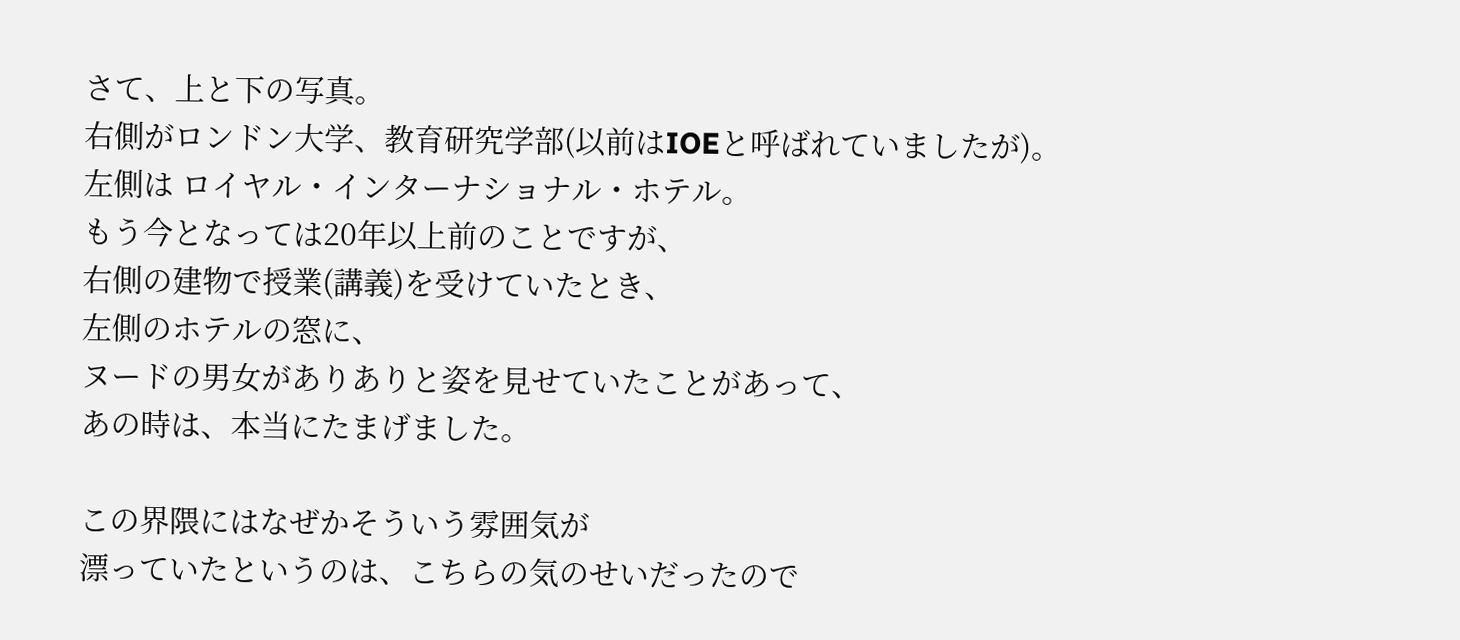さて、上と下の写真。
右側がロンドン大学、教育研究学部(以前はIOEと呼ばれていましたが)。
左側は ロイヤル・インターナショナル・ホテル。
もう今となっては20年以上前のことですが、
右側の建物で授業(講義)を受けていたとき、
左側のホテルの窓に、
ヌードの男女がありありと姿を見せていたことがあって、
あの時は、本当にたまげました。

この界隈にはなぜかそういう雰囲気が
漂っていたというのは、こちらの気のせいだったので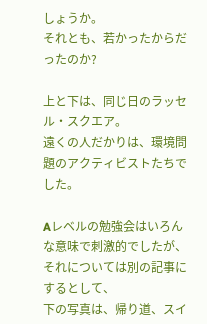しょうか。
それとも、若かったからだったのか?

上と下は、同じ日のラッセル・スクエア。
遠くの人だかりは、環境問題のアクティビストたちでした。

Aレベルの勉強会はいろんな意味で刺激的でしたが、それについては別の記事にするとして、
下の写真は、帰り道、スイ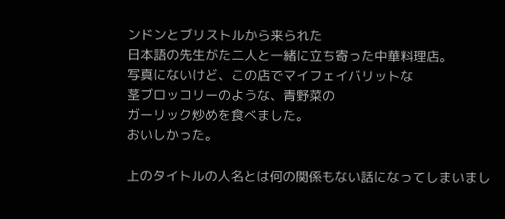ンドンとブリストルから来られた
日本語の先生がた二人と一緒に立ち寄った中華料理店。
写真にないけど、この店でマイフェイバリットな
茎ブロッコリーのような、青野菜の
ガーリック炒めを食べました。
おいしかった。

上のタイトルの人名とは何の関係もない話になってしまいまし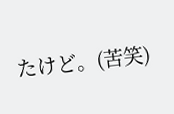たけど。(苦笑)